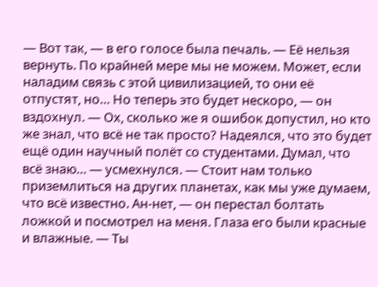— Вот так, — в его голосе была печаль. — Её нельзя вернуть. По крайней мере мы не можем. Может, если наладим связь с этой цивилизацией, то они её отпустят, но… Но теперь это будет нескоро, — он вздохнул. — Ох, сколько же я ошибок допустил, но кто же знал, что всё не так просто? Надеялся, что это будет ещё один научный полёт со студентами. Думал, что всё знаю… — усмехнулся. — Стоит нам только приземлиться на других планетах, как мы уже думаем, что всё известно. Ан-нет, — он перестал болтать ложкой и посмотрел на меня. Глаза его были красные и влажные. — Ты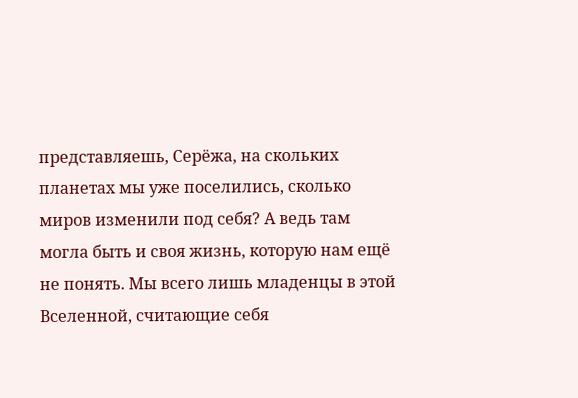представляешь, Серёжа, на скольких планетах мы уже поселились, сколько миров изменили под себя? А ведь там могла быть и своя жизнь, которую нам ещё не понять. Мы всего лишь младенцы в этой Вселенной, считающие себя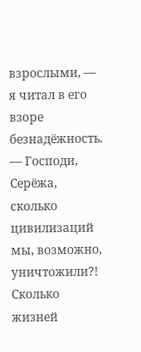взрослыми, — я читал в его взоре безнадёжность. — Господи, Серёжа, сколько цивилизаций мы, возможно, уничтожили?! Сколько жизней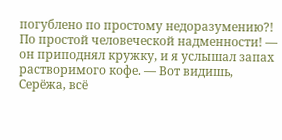погублено по простому недоразумению?! По простой человеческой надменности! — он приподнял кружку, и я услышал запах растворимого кофе. — Вот видишь, Серёжа, всё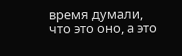время думали, что это оно, а это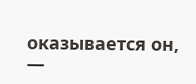оказывается он, —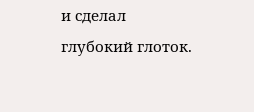и сделал глубокий глоток.